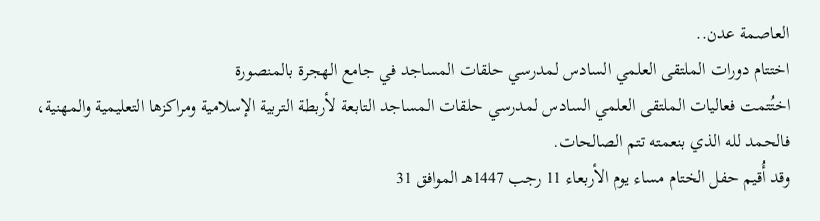العاصمة عدن..
اختتام دورات الملتقى العلمي السادس لمدرسي حلقات المساجد في جامع الهجرة بالمنصورة
اختُتمت فعاليات الملتقى العلمي السادس لمدرسي حلقات المساجد التابعة لأربطة التربية الإسلامية ومراكزها التعليمية والمهنية، فالحمد لله الذي بنعمته تتم الصالحات.
وقد أُقيم حفل الختام مساء يوم الأربعاء 11 رجب 1447هـ الموافق 31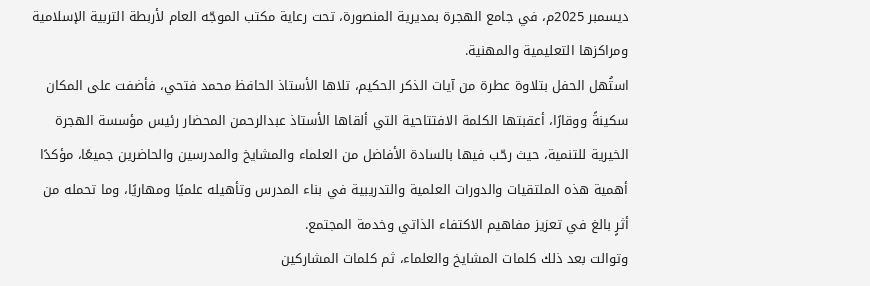ديسمبر 2025م، في جامع الهجرة بمديرية المنصورة، تحت رعاية مكتب الموجّه العام لأربطة التربية الإسلامية ومراكزها التعليمية والمهنية.
استُهل الحفل بتلاوة عطرة من آيات الذكر الحكيم، تلاها الأستاذ الحافظ محمد فتحي، فأضفت على المكان سكينةً ووقارًا، أعقبتها الكلمة الافتتاحية التي ألقاها الأستاذ عبدالرحمن المحضار رئيس مؤسسة الهجرة الخيرية للتنمية، حيث رحّب فيها بالسادة الأفاضل من العلماء والمشايخ والمدرسين والحاضرين جميعًا، مؤكدًا أهمية هذه الملتقيات والدورات العلمية والتدريبية في بناء المدرس وتأهيله علميًا ومهاريًا، وما تحمله من أثرٍ بالغ في تعزيز مفاهيم الاكتفاء الذاتي وخدمة المجتمع.
وتوالت بعد ذلك كلمات المشايخ والعلماء، ثم كلمات المشاركين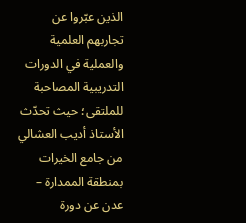الذين عبّروا عن تجاربهم العلمية والعملية في الدورات التدريبية المصاحبة للملتقى؛ حيث تحدّث الأستاذ أديب العشالي من جامع الخيرات بمنطقة الممدارة – عدن عن دورة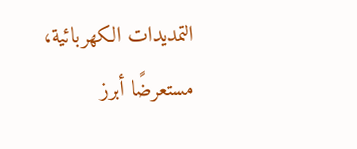التمديدات الكهربائية، مستعرضًا أبرز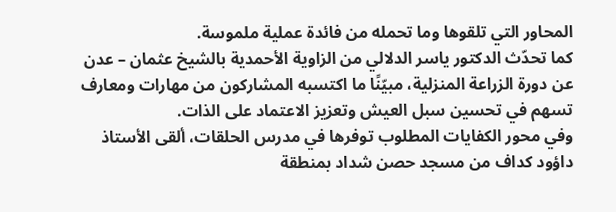المحاور التي تلقوها وما تحمله من فائدة عملية ملموسة.
كما تحدّث الدكتور ياسر الدلالي من الزاوية الأحمدية بالشيخ عثمان – عدن عن دورة الزراعة المنزلية، مبيّنًا ما اكتسبه المشاركون من مهارات ومعارف تسهم في تحسين سبل العيش وتعزيز الاعتماد على الذات.
وفي محور الكفايات المطلوب توفرها في مدرس الحلقات، ألقى الأستاذ داؤود كداف من مسجد حصن شداد بمنطقة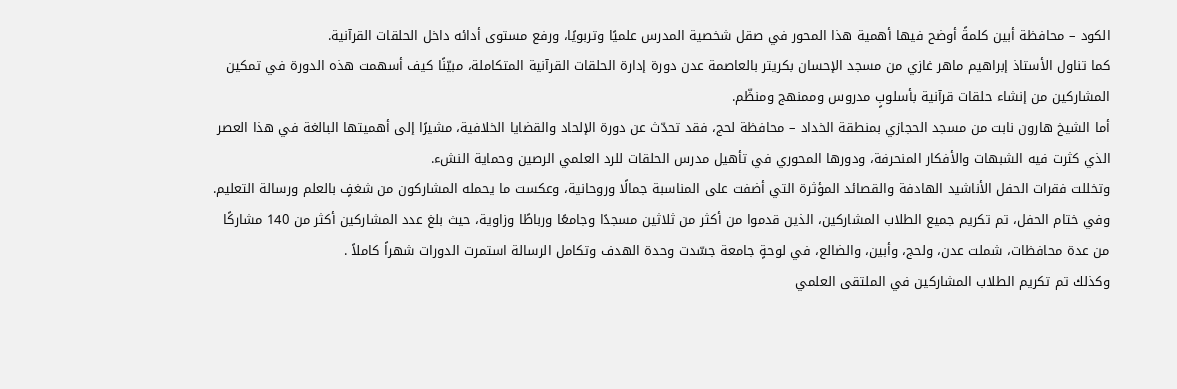الكود – محافظة أبين كلمةً أوضح فيها أهمية هذا المحور في صقل شخصية المدرس علميًا وتربويًا، ورفع مستوى أدائه داخل الحلقات القرآنية.
كما تناول الأستاذ إبراهيم ماهر غازي من مسجد الإحسان بكريتر بالعاصمة عدن دورة إدارة الحلقات القرآنية المتكاملة، مبيّنًا كيف أسهمت هذه الدورة في تمكين المشاركين من إنشاء حلقات قرآنية بأسلوبٍ مدروس وممنهج ومنظّم.
أما الشيخ هارون نابت من مسجد الحجازي بمنطقة الخداد – محافظة لحج، فقد تحدّث عن دورة الإلحاد والقضايا الخلافية، مشيرًا إلى أهميتها البالغة في هذا العصر الذي كثرت فيه الشبهات والأفكار المنحرفة، ودورها المحوري في تأهيل مدرس الحلقات للرد العلمي الرصين وحماية النشء.
وتخللت فقرات الحفل الأناشيد الهادفة والقصائد المؤثرة التي أضفت على المناسبة جمالًا وروحانية، وعكست ما يحمله المشاركون من شغفٍ بالعلم ورسالة التعليم.
وفي ختام الحفل، تم تكريم جميع الطلاب المشاركين، الذين قدموا من أكثر من ثلاثين مسجدًا وجامعًا ورباطًا وزاوية، حيث بلغ عدد المشاركين أكثر من 140 مشاركًا من عدة محافظات، شملت عدن، ولحج، وأبين، والضالع، في لوحةٍ جامعة جسّدت وحدة الهدف وتكامل الرسالة استمرت الدورات شهراً كاملاً .
وكذلك تم تكريم الطلاب المشاركين في الملتقى العلمي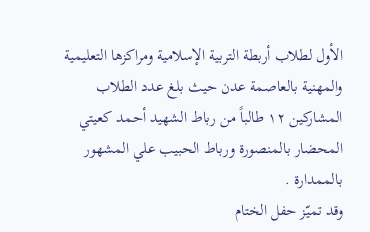الأول لطلاب أربطة التربية الإسلامية ومراكزها التعليمية والمهنية بالعاصمة عدن حيث بلغ عدد الطلاب المشاركين ١٢ طالباً من رباط الشهيد أحمد كعيتي المحضار بالمنصورة ورباط الحبيب علي المشهور بالممدارة .
وقد تميّز حفل الختام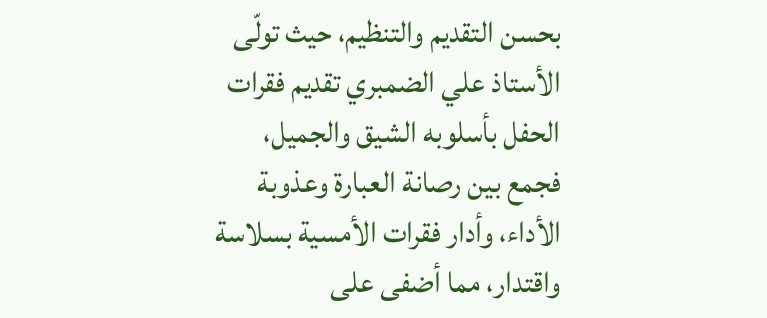بحسن التقديم والتنظيم، حيث تولّى الأستاذ علي الضمبري تقديم فقرات الحفل بأسلوبه الشيق والجميل، فجمع بين رصانة العبارة وعذوبة الأداء، وأدار فقرات الأمسية بسلاسة واقتدار، مما أضفى على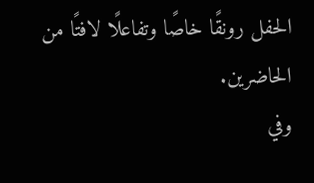الحفل رونقًا خاصًا وتفاعلًا لافتًا من الحاضرين.
وفي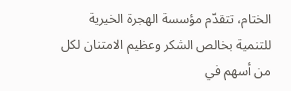الختام، تتقدّم مؤسسة الهجرة الخيرية للتنمية بخالص الشكر وعظيم الامتنان لكل من أسهم في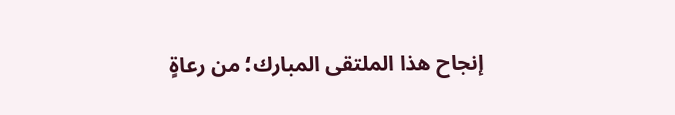إنجاح هذا الملتقى المبارك؛ من رعاةٍ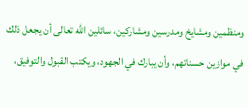ومنظمين ومشايخ ومدرسين ومشاركين، سائلين الله تعالى أن يجعل ذلك في موازين حسناتهم، وأن يبارك في الجهود، ويكتب القبول والتوفيق،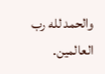والحمد لله رب العالمين.